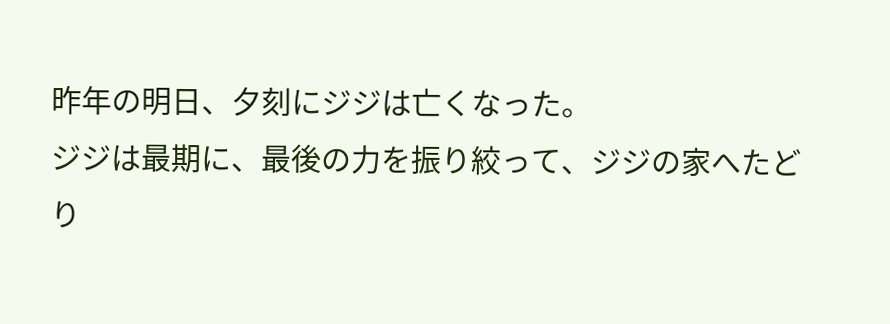昨年の明日、夕刻にジジは亡くなった。
ジジは最期に、最後の力を振り絞って、ジジの家へたどり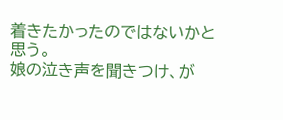着きたかったのではないかと思う。
娘の泣き声を聞きつけ、が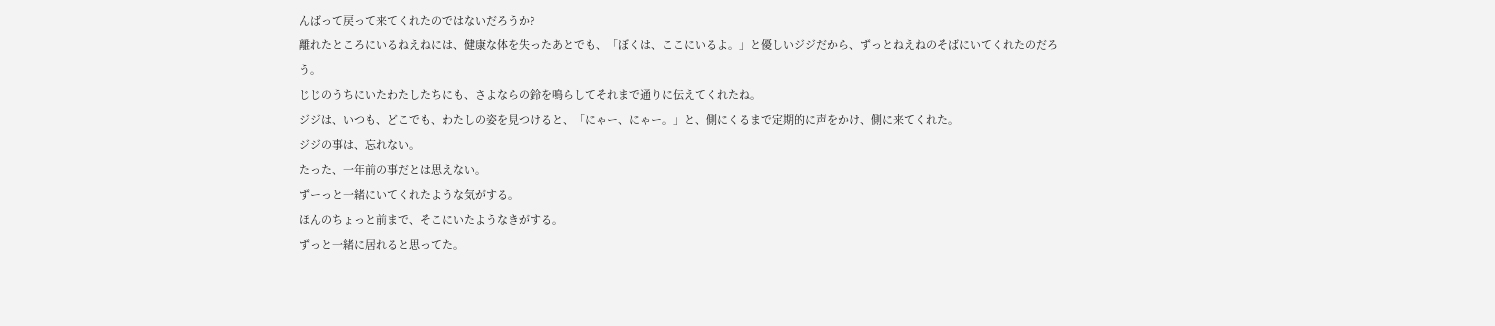んばって戻って来てくれたのではないだろうか?
離れたところにいるねえねには、健康な体を失ったあとでも、「ぼくは、ここにいるよ。」と優しいジジだから、ずっとねえねのそばにいてくれたのだろう。
じじのうちにいたわたしたちにも、さよならの鈴を鳴らしてそれまで通りに伝えてくれたね。
ジジは、いつも、どこでも、わたしの姿を見つけると、「にゃー、にゃー。」と、側にくるまで定期的に声をかけ、側に来てくれた。
ジジの事は、忘れない。
たった、一年前の事だとは思えない。
ずーっと一緒にいてくれたような気がする。
ほんのちょっと前まで、そこにいたようなきがする。
ずっと一緒に居れると思ってた。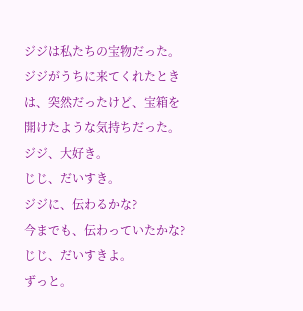ジジは私たちの宝物だった。
ジジがうちに来てくれたときは、突然だったけど、宝箱を開けたような気持ちだった。
ジジ、大好き。
じじ、だいすき。
ジジに、伝わるかな?
今までも、伝わっていたかな?
じじ、だいすきよ。
ずっと。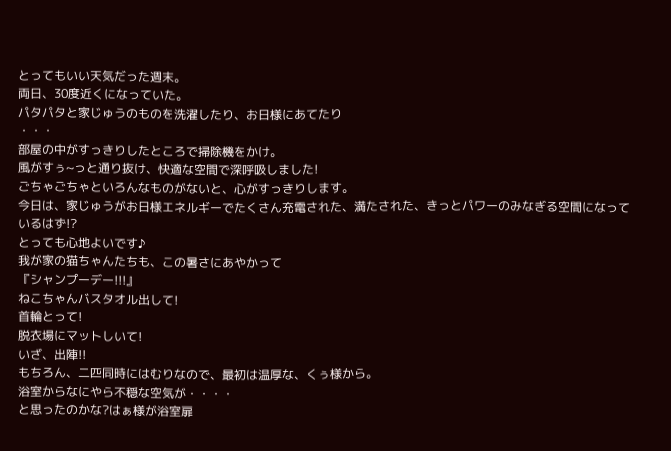とってもいい天気だった週末。
両日、30度近くになっていた。
パタパタと家じゅうのものを洗濯したり、お日様にあてたり
・・・
部屋の中がすっきりしたところで掃除機をかけ。
風がすぅ~っと通り抜け、快適な空間で深呼吸しました!
ごちゃごちゃといろんなものがないと、心がすっきりします。
今日は、家じゅうがお日様エネルギーでたくさん充電された、満たされた、きっとパワーのみなぎる空間になっているはず!?
とっても心地よいです♪
我が家の猫ちゃんたちも、この暑さにあやかって
『シャンプーデー!!!』
ねこちゃんバスタオル出して!
首輪とって!
脱衣場にマットしいて!
いざ、出陣!!
もちろん、二匹同時にはむりなので、最初は温厚な、くぅ様から。
浴室からなにやら不穏な空気が・・・・
と思ったのかな?はぁ様が浴室扉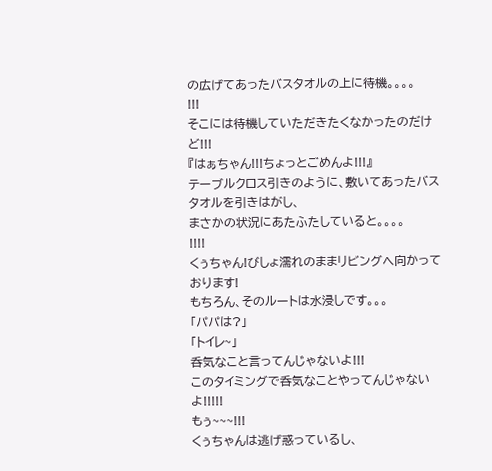の広げてあったバスタオルの上に待機。。。。
!!!
そこには待機していただきたくなかったのだけど!!!
『はぁちゃん!!!ちょっとごめんよ!!!』
テーブルクロス引きのように、敷いてあったバスタオルを引きはがし、
まさかの状況にあたふたしていると。。。。
!!!!
くぅちゃん!びしょ濡れのままリビングへ向かっております!
もちろん、そのルートは水浸しです。。。
「パパは?」
「トイレ~」
呑気なこと言ってんじゃないよ!!!
このタイミングで呑気なことやってんじゃないよ!!!!!
もぅ~~~!!!
くぅちゃんは逃げ惑っているし、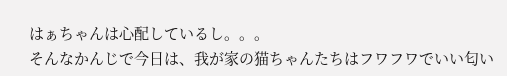はぁちゃんは心配しているし。。。
そんなかんじで今日は、我が家の猫ちゃんたちはフワフワでいい匂い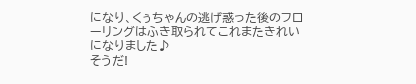になり、くぅちゃんの逃げ惑った後のフローリングはふき取られてこれまたきれいになりました♪
そうだ!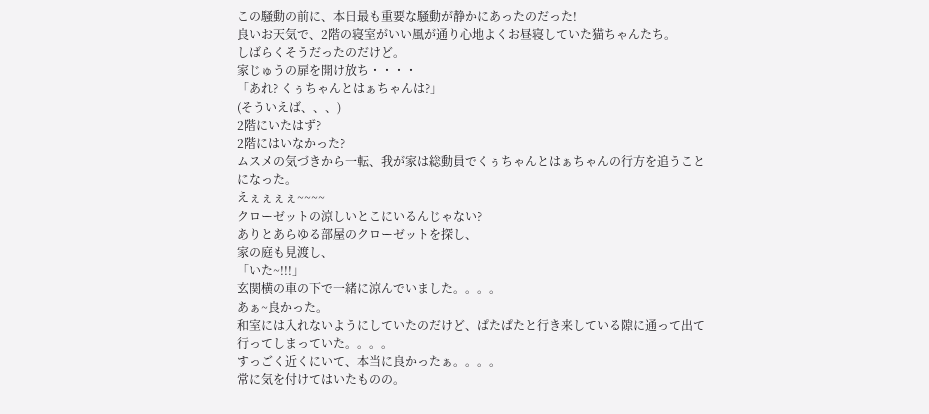この騒動の前に、本日最も重要な騒動が静かにあったのだった!
良いお天気で、2階の寝室がいい風が通り心地よくお昼寝していた猫ちゃんたち。
しばらくそうだったのだけど。
家じゅうの扉を開け放ち・・・・
「あれ? くぅちゃんとはぁちゃんは?」
(そういえば、、、)
2階にいたはず?
2階にはいなかった?
ムスメの気づきから一転、我が家は総動員でくぅちゃんとはぁちゃんの行方を追うことになった。
えぇぇぇぇ~~~~
クローゼットの涼しいとこにいるんじゃない?
ありとあらゆる部屋のクローゼットを探し、
家の庭も見渡し、
「いた~!!!」
玄関横の車の下で一緒に涼んでいました。。。。
あぁ~良かった。
和室には入れないようにしていたのだけど、ぱたぱたと行き来している隙に通って出て行ってしまっていた。。。。
すっごく近くにいて、本当に良かったぁ。。。。
常に気を付けてはいたものの。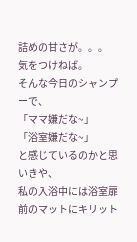詰めの甘さが。。。
気をつけねば。
そんな今日のシャンプーで、
「ママ嫌だな~」
「浴室嫌だな~」
と感じているのかと思いきや、
私の入浴中には浴室扉前のマットにキリット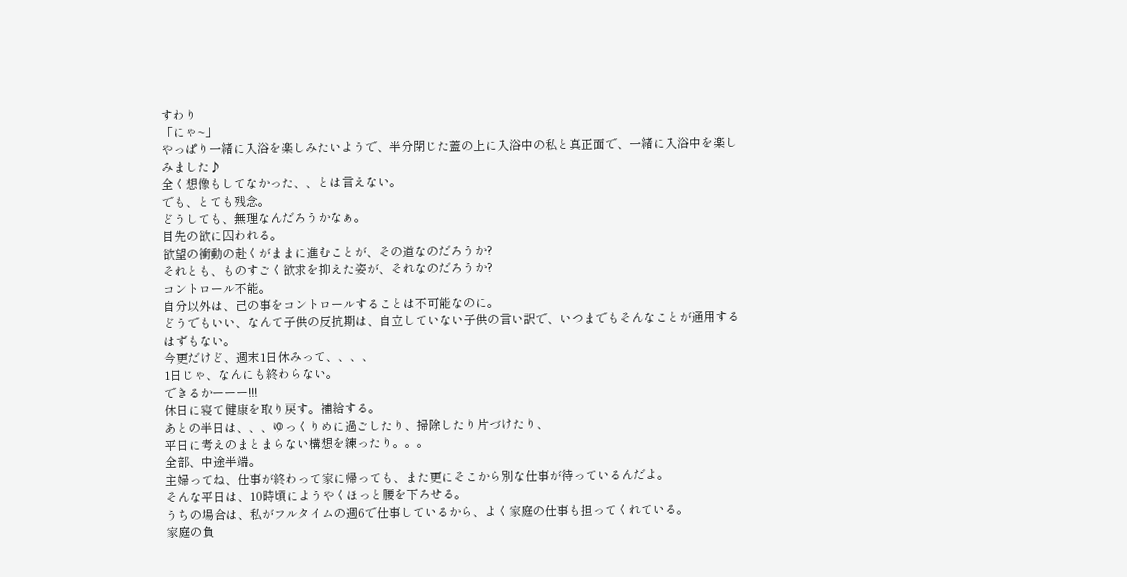すわり
「にゃ~」
やっぱり一緒に入浴を楽しみたいようで、半分閉じた蓋の上に入浴中の私と真正面で、一緒に入浴中を楽しみました♪
全く想像もしてなかった、、とは言えない。
でも、とても残念。
どうしても、無理なんだろうかなぁ。
目先の欲に囚われる。
欲望の衝動の赴くがままに進むことが、その道なのだろうか?
それとも、ものすごく欲求を抑えた姿が、それなのだろうか?
コントロール不能。
自分以外は、己の事をコントロールすることは不可能なのに。
どうでもいい、なんて子供の反抗期は、自立していない子供の言い訳で、いつまでもそんなことが通用するはずもない。
今更だけど、週末1日休みって、、、、
1日じゃ、なんにも終わらない。
できるかーーー!!!
休日に寝て健康を取り戻す。補給する。
あとの半日は、、、ゆっくりめに過ごしたり、掃除したり片づけたり、
平日に考えのまとまらない構想を練ったり。。。
全部、中途半端。
主婦ってね、仕事が終わって家に帰っても、また更にそこから別な仕事が待っているんだよ。
そんな平日は、10時頃にようやくほっと腰を下ろせる。
うちの場合は、私がフルタイムの週6で仕事しているから、よく家庭の仕事も担ってくれている。
家庭の負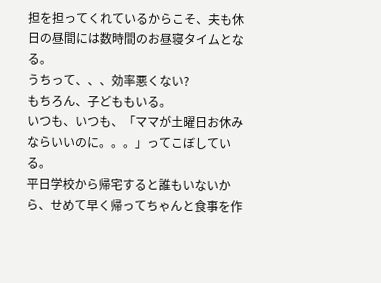担を担ってくれているからこそ、夫も休日の昼間には数時間のお昼寝タイムとなる。
うちって、、、効率悪くない?
もちろん、子どももいる。
いつも、いつも、「ママが土曜日お休みならいいのに。。。」ってこぼしている。
平日学校から帰宅すると誰もいないから、せめて早く帰ってちゃんと食事を作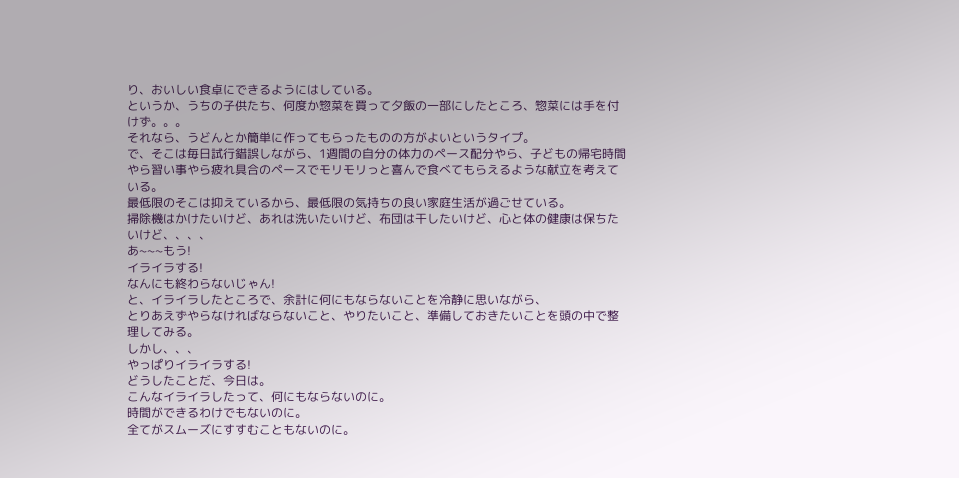り、おいしい食卓にできるようにはしている。
というか、うちの子供たち、何度か惣菜を買って夕飯の一部にしたところ、惣菜には手を付けず。。。
それなら、うどんとか簡単に作ってもらったものの方がよいというタイプ。
で、そこは毎日試行錯誤しながら、1週間の自分の体力のペース配分やら、子どもの帰宅時間やら習い事やら疲れ具合のペースでモリモリっと喜んで食べてもらえるような献立を考えている。
最低限のそこは抑えているから、最低限の気持ちの良い家庭生活が過ごせている。
掃除機はかけたいけど、あれは洗いたいけど、布団は干したいけど、心と体の健康は保ちたいけど、、、、
あ~~~もう!
イライラする!
なんにも終わらないじゃん!
と、イライラしたところで、余計に何にもならないことを冷静に思いながら、
とりあえずやらなければならないこと、やりたいこと、準備しておきたいことを頭の中で整理してみる。
しかし、、、
やっぱりイライラする!
どうしたことだ、今日は。
こんなイライラしたって、何にもならないのに。
時間ができるわけでもないのに。
全てがスムーズにすすむこともないのに。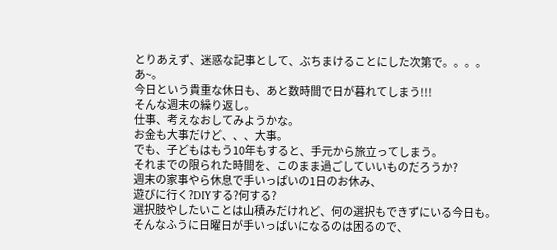とりあえず、迷惑な記事として、ぶちまけることにした次第で。。。。
あ~。
今日という貴重な休日も、あと数時間で日が暮れてしまう!!!
そんな週末の繰り返し。
仕事、考えなおしてみようかな。
お金も大事だけど、、、大事。
でも、子どもはもう10年もすると、手元から旅立ってしまう。
それまでの限られた時間を、このまま過ごしていいものだろうか?
週末の家事やら休息で手いっぱいの1日のお休み、
遊びに行く?DIYする?何する?
選択肢やしたいことは山積みだけれど、何の選択もできずにいる今日も。
そんなふうに日曜日が手いっぱいになるのは困るので、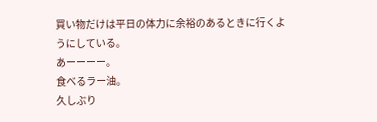買い物だけは平日の体力に余裕のあるときに行くようにしている。
あーーーー。
食べるラー油。
久しぶり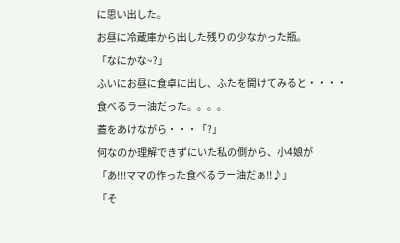に思い出した。
お昼に冷蔵庫から出した残りの少なかった瓶。
「なにかな~?」
ふいにお昼に食卓に出し、ふたを開けてみると・・・・
食べるラー油だった。。。。
蓋をあけながら・・・「?」
何なのか理解できずにいた私の側から、小4娘が
「あ!!!ママの作った食べるラー油だぁ!!♪」
「そ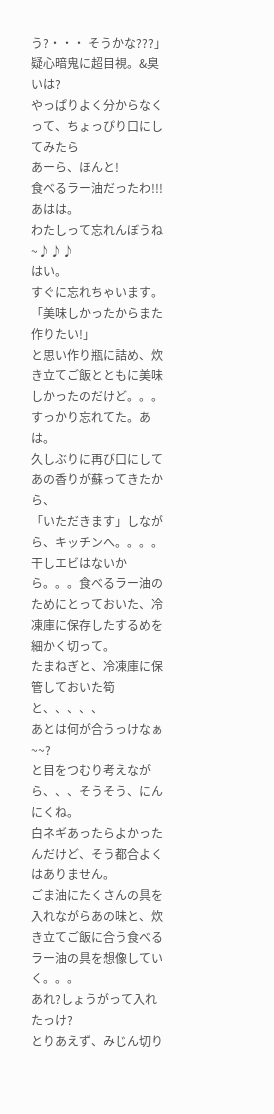う?・・・ そうかな???」
疑心暗鬼に超目視。&臭いは?
やっぱりよく分からなくって、ちょっぴり口にしてみたら
あーら、ほんと!
食べるラー油だったわ!!!
あはは。
わたしって忘れんぼうね~♪♪♪
はい。
すぐに忘れちゃいます。
「美味しかったからまた作りたい!」
と思い作り瓶に詰め、炊き立てご飯とともに美味しかったのだけど。。。
すっかり忘れてた。あは。
久しぶりに再び口にしてあの香りが蘇ってきたから、
「いただきます」しながら、キッチンへ。。。。
干しエビはないから。。。食べるラー油のためにとっておいた、冷凍庫に保存したするめを細かく切って。
たまねぎと、冷凍庫に保管しておいた筍と、、、、、
あとは何が合うっけなぁ~~?
と目をつむり考えながら、、、そうそう、にんにくね。
白ネギあったらよかったんだけど、そう都合よくはありません。
ごま油にたくさんの具を入れながらあの味と、炊き立てご飯に合う食べるラー油の具を想像していく。。。
あれ?しょうがって入れたっけ?
とりあえず、みじん切り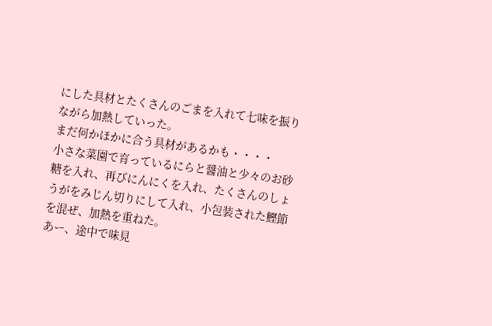にした具材とたくさんのごまを入れて七味を振りながら加熱していった。
まだ何かほかに合う具材があるかも・・・・
小さな菜園で育っているにらと醤油と少々のお砂糖を入れ、再びにんにくを入れ、たくさんのしょうがをみじん切りにして入れ、小包装された鰹節を混ぜ、加熱を重ねた。
あー、途中で味見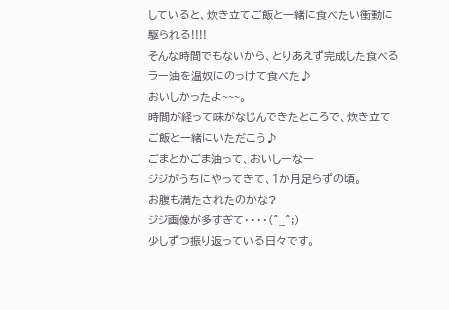していると、炊き立てご飯と一緒に食べたい衝動に駆られる!!!!
そんな時間でもないから、とりあえず完成した食べるラー油を温奴にのっけて食べた♪
おいしかったよ~~~。
時間が経って味がなじんできたところで、炊き立てご飯と一緒にいただこう♪
ごまとかごま油って、おいしーなー
ジジがうちにやってきて、1か月足らずの頃。
お腹も満たされたのかな?
ジジ画像が多すぎて・・・・(^_^;)
少しずつ振り返っている日々です。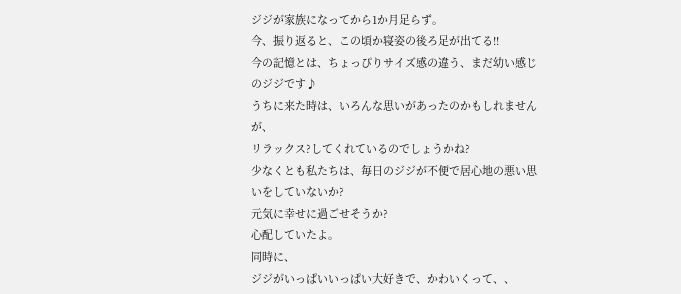ジジが家族になってから1か月足らず。
今、振り返ると、この頃か寝姿の後ろ足が出てる!!
今の記憶とは、ちょっぴりサイズ感の違う、まだ幼い感じのジジです♪
うちに来た時は、いろんな思いがあったのかもしれませんが、
リラックス?してくれているのでしょうかね?
少なくとも私たちは、毎日のジジが不便で居心地の悪い思いをしていないか?
元気に幸せに過ごせそうか?
心配していたよ。
同時に、
ジジがいっぱいいっぱい大好きで、かわいくって、、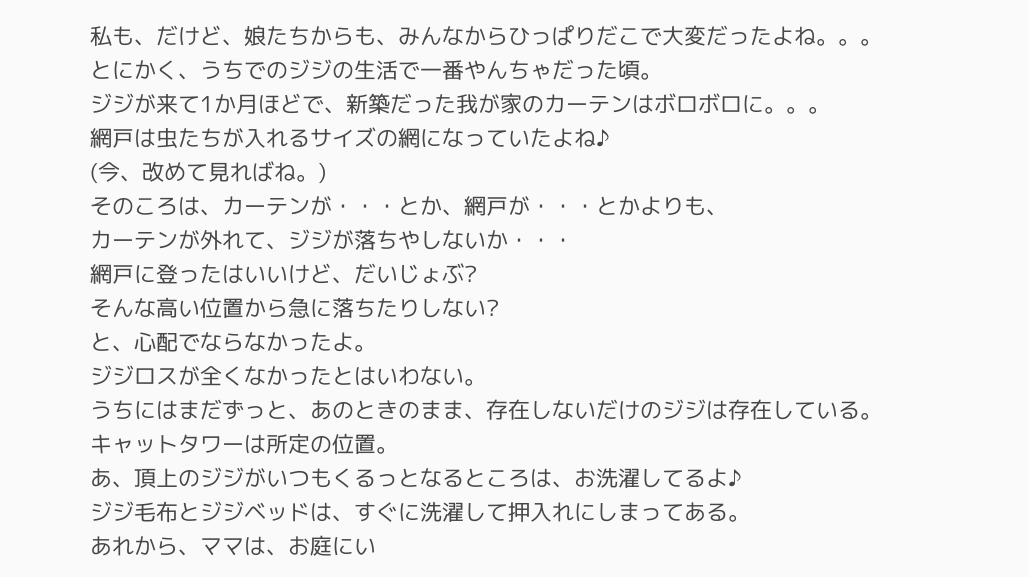私も、だけど、娘たちからも、みんなからひっぱりだこで大変だったよね。。。
とにかく、うちでのジジの生活で一番やんちゃだった頃。
ジジが来て1か月ほどで、新築だった我が家のカーテンはボロボロに。。。
網戸は虫たちが入れるサイズの網になっていたよね♪
(今、改めて見ればね。)
そのころは、カーテンが・・・とか、網戸が・・・とかよりも、
カーテンが外れて、ジジが落ちやしないか・・・
網戸に登ったはいいけど、だいじょぶ?
そんな高い位置から急に落ちたりしない?
と、心配でならなかったよ。
ジジロスが全くなかったとはいわない。
うちにはまだずっと、あのときのまま、存在しないだけのジジは存在している。
キャットタワーは所定の位置。
あ、頂上のジジがいつもくるっとなるところは、お洗濯してるよ♪
ジジ毛布とジジベッドは、すぐに洗濯して押入れにしまってある。
あれから、ママは、お庭にい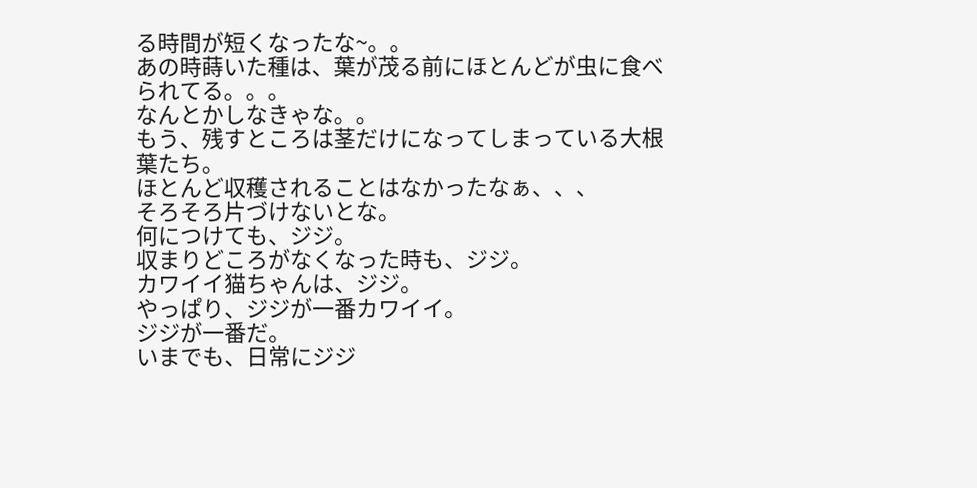る時間が短くなったな~。。
あの時蒔いた種は、葉が茂る前にほとんどが虫に食べられてる。。。
なんとかしなきゃな。。
もう、残すところは茎だけになってしまっている大根葉たち。
ほとんど収穫されることはなかったなぁ、、、
そろそろ片づけないとな。
何につけても、ジジ。
収まりどころがなくなった時も、ジジ。
カワイイ猫ちゃんは、ジジ。
やっぱり、ジジが一番カワイイ。
ジジが一番だ。
いまでも、日常にジジ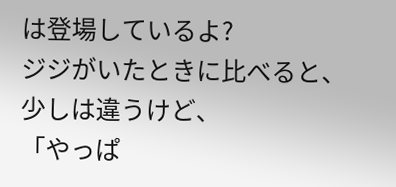は登場しているよ?
ジジがいたときに比べると、少しは違うけど、
「やっぱ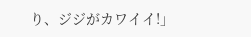り、ジジがカワイイ!」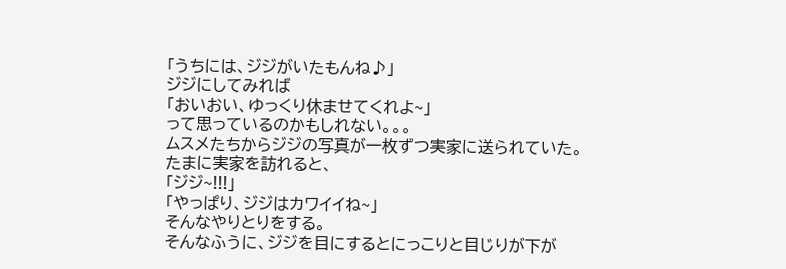「うちには、ジジがいたもんね♪」
ジジにしてみれば
「おいおい、ゆっくり休ませてくれよ~」
って思っているのかもしれない。。。
ムスメたちからジジの写真が一枚ずつ実家に送られていた。
たまに実家を訪れると、
「ジジ~!!!」
「やっぱり、ジジはカワイイね~」
そんなやりとりをする。
そんなふうに、ジジを目にするとにっこりと目じりが下が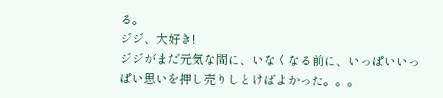る。
ジジ、大好き!
ジジがまだ元気な間に、いなくなる前に、いっぱいいっぱい思いを押し売りしとけばよかった。。。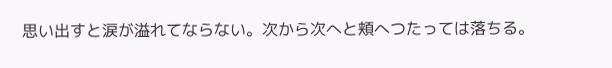思い出すと涙が溢れてならない。次から次へと頬へつたっては落ちる。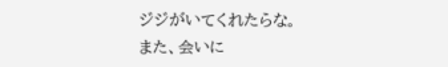ジジがいてくれたらな。
また、会いに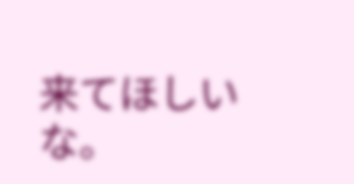来てほしいな。